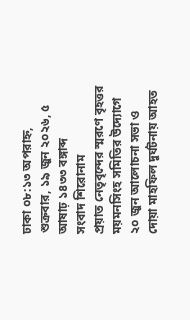ঢাকা ০৮:১৩ অপরাহ্ন, শুক্রবার, ১৯ জুন ২০২৬, ৫ আষাঢ় ১৪৩৩ বঙ্গাব্দ
সংবাদ শিরোনাম
প্রয়াত নেতৃবৃন্দের স্মরণে বৃহত্তর ময়মনসিংহ সমিতির উদ্যোগে ২০ জুন আলোচনা সভা ও দোয়া মাহফিল দুর্ঘটনায় আহত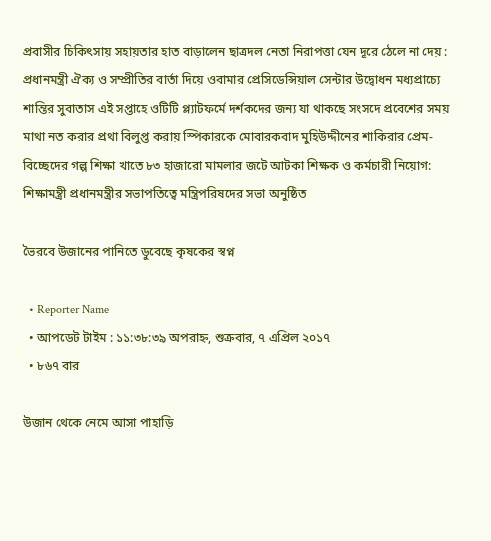প্রবাসীর চিকিৎসায় সহায়তার হাত বাড়ালেন ছাত্রদল নেতা নিরাপত্তা যেন দূরে ঠেলে না দেয় : প্রধানমন্ত্রী ঐক্য ও সম্প্রীতির বার্তা দিয়ে ওবামার প্রেসিডেন্সিয়াল সেন্টার উদ্বোধন মধ্যপ্রাচ্যে শান্তির সুবাতাস এই সপ্তাহে ওটিটি প্ল্যাটফর্মে দর্শকদের জন্য যা থাকছে সংসদে প্রবেশের সময় মাথা নত করার প্রথা বিলুপ্ত করায় স্পিকারকে মোবারকবাদ মুহিউদ্দীনের শাকিরার প্রেম-বিচ্ছেদের গল্প শিক্ষা খাতে ৮৩ হাজারো মামলার জটে আটকা শিক্ষক ও কর্মচারী নিয়োগ: শিক্ষামন্ত্রী প্রধানমন্ত্রীর সভাপতিত্বে মন্ত্রিপরিষদের সভা অনুষ্ঠিত

ভৈরবে উজানের পানিতে ডুবেছে কৃষকের স্বপ্ন

  • Reporter Name
  • আপডেট টাইম : ১১:৩৮:৩৯ অপরাহ্ন, শুক্রবার, ৭ এপ্রিল ২০১৭
  • ৮৬৭ বার

উজান থেকে নেমে আসা পাহাড়ি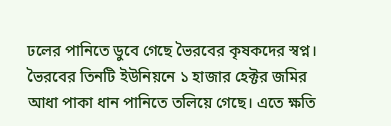ঢলের পানিতে ডুবে গেছে ভৈরবের কৃষকদের স্বপ্ন। ভৈরবের তিনটি ইউনিয়নে ১ হাজার হেক্টর জমির আধা পাকা ধান পানিতে তলিয়ে গেছে। এতে ক্ষতি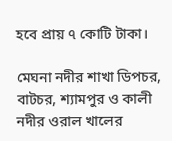হবে প্রায় ৭ কোটি টাকা।

মেঘনা নদীর শাখা ডিপচর, বাটচর, শ্যামপুর ও কালী নদীর ওরাল খালের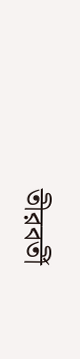তীরবর্তী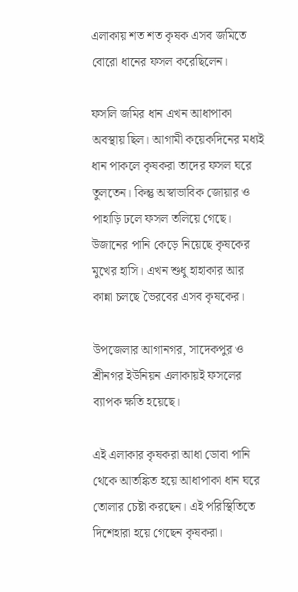এলাকায় শত শত কৃষক এসব জমিতে বোরো ধানের ফসল করেছিলেন।

ফসলি জমির ধান এখন আধাপাকা অবস্থায় ছিল। আগামী কয়েকদিনের মধ্যই ধান পাকলে কৃষকরা তাদের ফসল ঘরে তুলতেন। কিন্তু অস্বাভাবিক জোয়ার ও পাহাড়ি ঢলে ফসল তলিয়ে গেছে। উজানের পানি কেড়ে নিয়েছে কৃষকের মুখের হাসি। এখন শুধু হাহাকার আর কান্না চলছে ভৈরবের এসব কৃষকের।

উপজেলার আগানগর, সাদেকপুর ও শ্রীনগর ইউনিয়ন এলাকায়ই ফসলের ব্যাপক ক্ষতি হয়েছে।

এই এলাকার কৃষকরা আধা ডোবা পানি থেকে আতঙ্কিত হয়ে আধাপাকা ধান ঘরে তোলার চেষ্টা করছেন। এই পরিস্থিতিতে দিশেহারা হয়ে গেছেন কৃষকরা।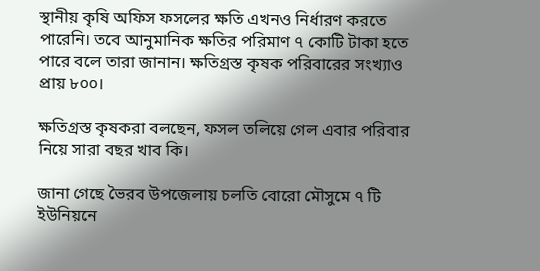স্থানীয় কৃষি অফিস ফসলের ক্ষতি এখনও নির্ধারণ করতে পারেনি। তবে আনুমানিক ক্ষতির পরিমাণ ৭ কোটি টাকা হতে পারে বলে তারা জানান। ক্ষতিগ্রস্ত কৃষক পরিবারের সংখ্যাও প্রায় ৮০০।

ক্ষতিগ্রস্ত কৃষকরা বলছেন, ফসল তলিয়ে গেল এবার পরিবার নিয়ে সারা বছর খাব কি।

জানা গেছে ভৈরব উপজেলায় চলতি বোরো মৌসুমে ৭ টি ইউনিয়নে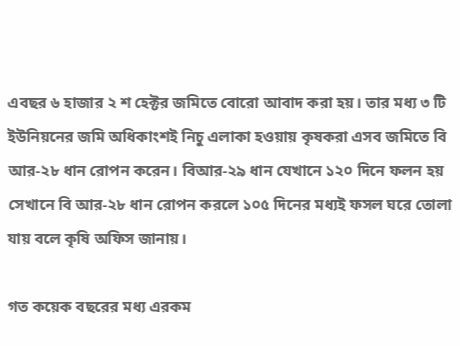এবছর ৬ হাজার ২ শ হেক্টর জমিতে বোরো আবাদ করা হয়। তার মধ্য ৩ টি ইউনিয়নের জমি অধিকাংশই নিচু এলাকা হওয়ায় কৃষকরা এসব জমিতে বি আর-২৮ ধান রোপন করেন। বিআর-২৯ ধান যেখানে ১২০ দিনে ফলন হয় সেখানে বি আর-২৮ ধান রোপন করলে ১০৫ দিনের মধ্যই ফসল ঘরে তোলা যায় বলে কৃষি অফিস জানায়।

গত কয়েক বছরের মধ্য এরকম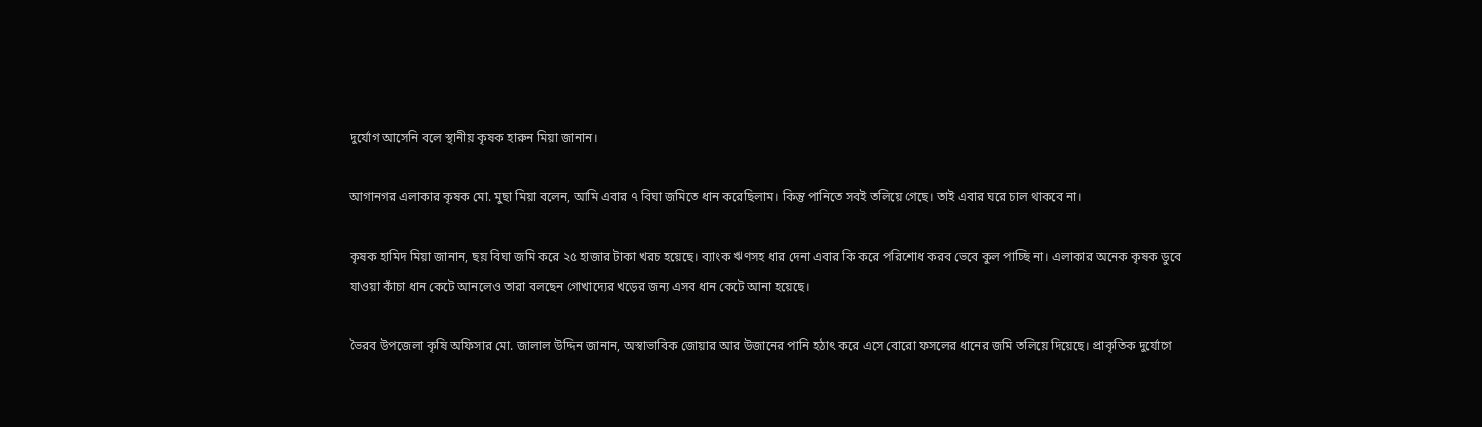দুর্যোগ আসেনি বলে স্থানীয় কৃষক হারুন মিয়া জানান।

আগানগর এলাকার কৃষক মো. মুছা মিয়া বলেন, আমি এবার ৭ বিঘা জমিতে ধান করেছিলাম। কিন্তু পানিতে সবই তলিয়ে গেছে। তাই এবার ঘরে চাল থাকবে না।

কৃষক হামিদ মিয়া জানান, ছয় বিঘা জমি করে ২৫ হাজার টাকা খরচ হয়েছে। ব্যাংক ঋণসহ ধার দেনা এবার কি করে পরিশোধ করব ভেবে কুল পাচ্ছি না। এলাকার অনেক কৃষক ডুবে যাওয়া কাঁচা ধান কেটে আনলেও তারা বলছেন গোখাদ্যের খড়ের জন্য এসব ধান কেটে আনা হয়েছে।

ভৈরব উপজেলা কৃষি অফিসার মো. জালাল উদ্দিন জানান, অস্বাভাবিক জোয়ার আর উজানের পানি হঠাৎ করে এসে বোরো ফসলের ধানের জমি তলিয়ে দিয়েছে। প্রাকৃতিক দুর্যোগে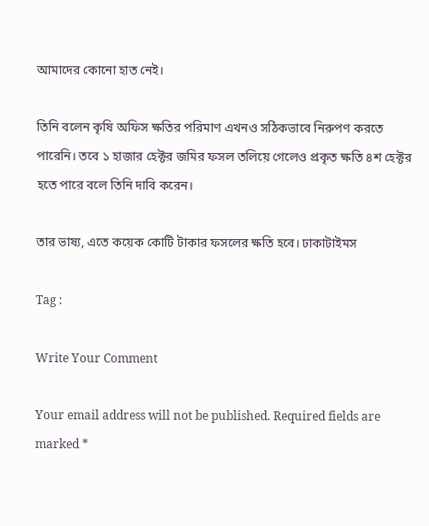আমাদের কোনো হাত নেই।

তিনি বলেন কৃষি অফিস ক্ষতির পরিমাণ এখনও সঠিকভাবে নিরুপণ করতে পারেনি। তবে ১ হাজার হেক্টর জমির ফসল তলিয়ে গেলেও প্রকৃত ক্ষতি ৪শ হেক্টর হতে পারে বলে তিনি দাবি করেন।

তার ভাষ্য, এতে কয়েক কোটি টাকার ফসলের ক্ষতি হবে। ঢাকাটাইমস

Tag :

Write Your Comment

Your email address will not be published. Required fields are marked *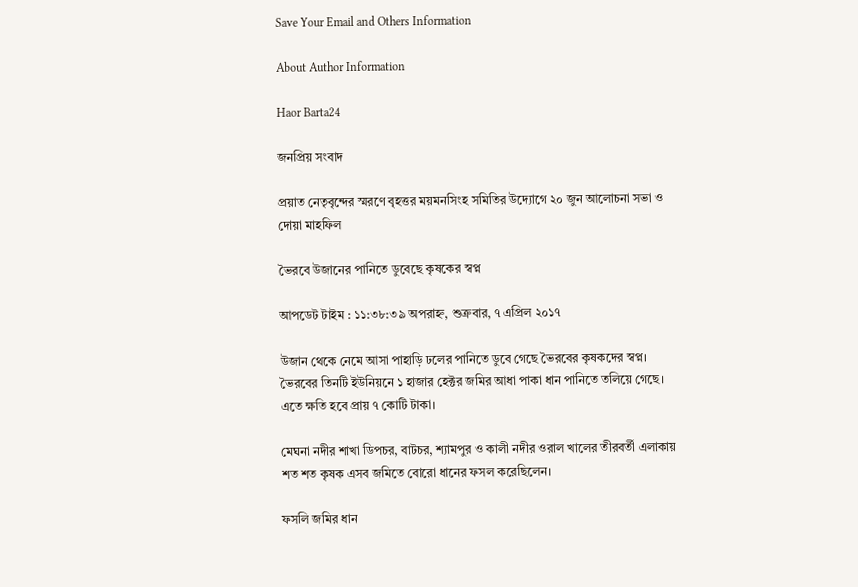Save Your Email and Others Information

About Author Information

Haor Barta24

জনপ্রিয় সংবাদ

প্রয়াত নেতৃবৃন্দের স্মরণে বৃহত্তর ময়মনসিংহ সমিতির উদ্যোগে ২০ জুন আলোচনা সভা ও দোয়া মাহফিল

ভৈরবে উজানের পানিতে ডুবেছে কৃষকের স্বপ্ন

আপডেট টাইম : ১১:৩৮:৩৯ অপরাহ্ন, শুক্রবার, ৭ এপ্রিল ২০১৭

উজান থেকে নেমে আসা পাহাড়ি ঢলের পানিতে ডুবে গেছে ভৈরবের কৃষকদের স্বপ্ন। ভৈরবের তিনটি ইউনিয়নে ১ হাজার হেক্টর জমির আধা পাকা ধান পানিতে তলিয়ে গেছে। এতে ক্ষতি হবে প্রায় ৭ কোটি টাকা।

মেঘনা নদীর শাখা ডিপচর, বাটচর, শ্যামপুর ও কালী নদীর ওরাল খালের তীরবর্তী এলাকায় শত শত কৃষক এসব জমিতে বোরো ধানের ফসল করেছিলেন।

ফসলি জমির ধান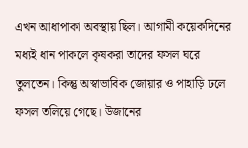এখন আধাপাকা অবস্থায় ছিল। আগামী কয়েকদিনের মধ্যই ধান পাকলে কৃষকরা তাদের ফসল ঘরে তুলতেন। কিন্তু অস্বাভাবিক জোয়ার ও পাহাড়ি ঢলে ফসল তলিয়ে গেছে। উজানের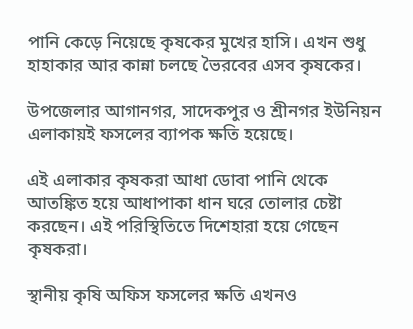পানি কেড়ে নিয়েছে কৃষকের মুখের হাসি। এখন শুধু হাহাকার আর কান্না চলছে ভৈরবের এসব কৃষকের।

উপজেলার আগানগর, সাদেকপুর ও শ্রীনগর ইউনিয়ন এলাকায়ই ফসলের ব্যাপক ক্ষতি হয়েছে।

এই এলাকার কৃষকরা আধা ডোবা পানি থেকে আতঙ্কিত হয়ে আধাপাকা ধান ঘরে তোলার চেষ্টা করছেন। এই পরিস্থিতিতে দিশেহারা হয়ে গেছেন কৃষকরা।

স্থানীয় কৃষি অফিস ফসলের ক্ষতি এখনও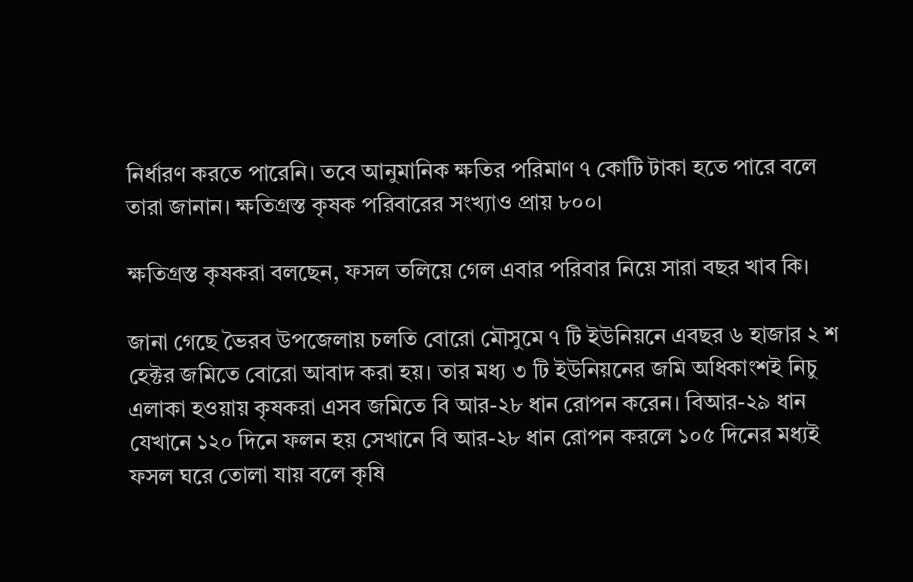নির্ধারণ করতে পারেনি। তবে আনুমানিক ক্ষতির পরিমাণ ৭ কোটি টাকা হতে পারে বলে তারা জানান। ক্ষতিগ্রস্ত কৃষক পরিবারের সংখ্যাও প্রায় ৮০০।

ক্ষতিগ্রস্ত কৃষকরা বলছেন, ফসল তলিয়ে গেল এবার পরিবার নিয়ে সারা বছর খাব কি।

জানা গেছে ভৈরব উপজেলায় চলতি বোরো মৌসুমে ৭ টি ইউনিয়নে এবছর ৬ হাজার ২ শ হেক্টর জমিতে বোরো আবাদ করা হয়। তার মধ্য ৩ টি ইউনিয়নের জমি অধিকাংশই নিচু এলাকা হওয়ায় কৃষকরা এসব জমিতে বি আর-২৮ ধান রোপন করেন। বিআর-২৯ ধান যেখানে ১২০ দিনে ফলন হয় সেখানে বি আর-২৮ ধান রোপন করলে ১০৫ দিনের মধ্যই ফসল ঘরে তোলা যায় বলে কৃষি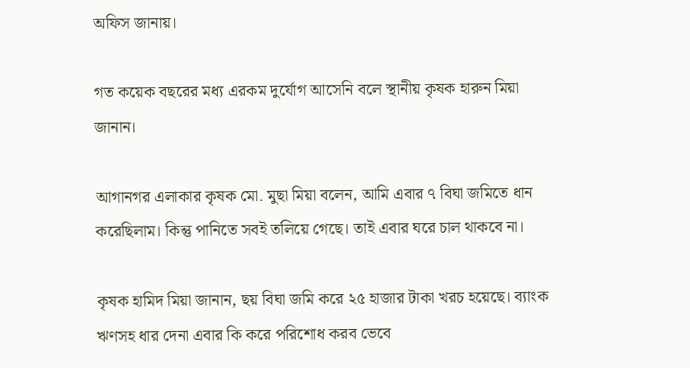অফিস জানায়।

গত কয়েক বছরের মধ্য এরকম দুর্যোগ আসেনি বলে স্থানীয় কৃষক হারুন মিয়া জানান।

আগানগর এলাকার কৃষক মো. মুছা মিয়া বলেন, আমি এবার ৭ বিঘা জমিতে ধান করেছিলাম। কিন্তু পানিতে সবই তলিয়ে গেছে। তাই এবার ঘরে চাল থাকবে না।

কৃষক হামিদ মিয়া জানান, ছয় বিঘা জমি করে ২৫ হাজার টাকা খরচ হয়েছে। ব্যাংক ঋণসহ ধার দেনা এবার কি করে পরিশোধ করব ভেবে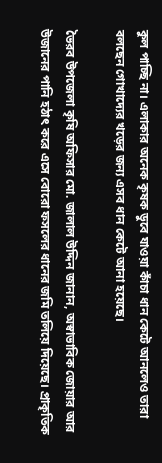কুল পাচ্ছি না। এলাকার অনেক কৃষক ডুবে যাওয়া কাঁচা ধান কেটে আনলেও তারা বলছেন গোখাদ্যের খড়ের জন্য এসব ধান কেটে আনা হয়েছে।

ভৈরব উপজেলা কৃষি অফিসার মো. জালাল উদ্দিন জানান, অস্বাভাবিক জোয়ার আর উজানের পানি হঠাৎ করে এসে বোরো ফসলের ধানের জমি তলিয়ে দিয়েছে। প্রাকৃতিক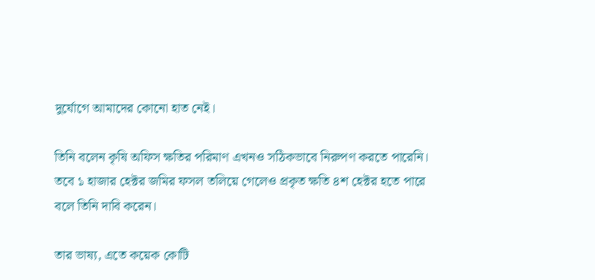দুর্যোগে আমাদের কোনো হাত নেই।

তিনি বলেন কৃষি অফিস ক্ষতির পরিমাণ এখনও সঠিকভাবে নিরুপণ করতে পারেনি। তবে ১ হাজার হেক্টর জমির ফসল তলিয়ে গেলেও প্রকৃত ক্ষতি ৪শ হেক্টর হতে পারে বলে তিনি দাবি করেন।

তার ভাষ্য, এতে কয়েক কোটি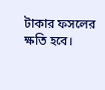টাকার ফসলের ক্ষতি হবে।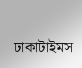ঢাকাটাইমস